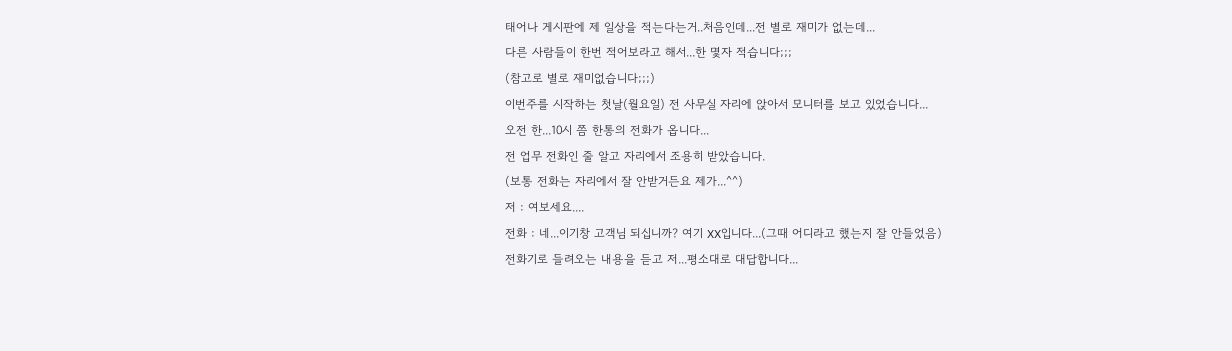태어나 게시판에 제 일상을 적는다는거..처음인데...전 별로 재미가 없는데...
다른 사람들이 한번 적어보라고 해서...한 몇자 적습니다;;;
(참고로 별로 재미없습니다;;;)
이번주를 시작하는 첫날(월요일) 전 사무실 자리에 앉아서 모니터를 보고 있었습니다...
오전 한...10시 쯤 한통의 전화가 옵니다...
전 업무 전화인 줄 알고 자리에서 조용히 받았습니다.
(보통 전화는 자리에서 잘 안받거든요 제가...^^)
저 : 여보세요....
전화 : 네...이기창 고객님 되십니까? 여기 XX입니다...(그때 어디라고 했는지 잘 안들었음)
전화기로 들려오는 내용을 듣고 저...평소대로 대답합니다...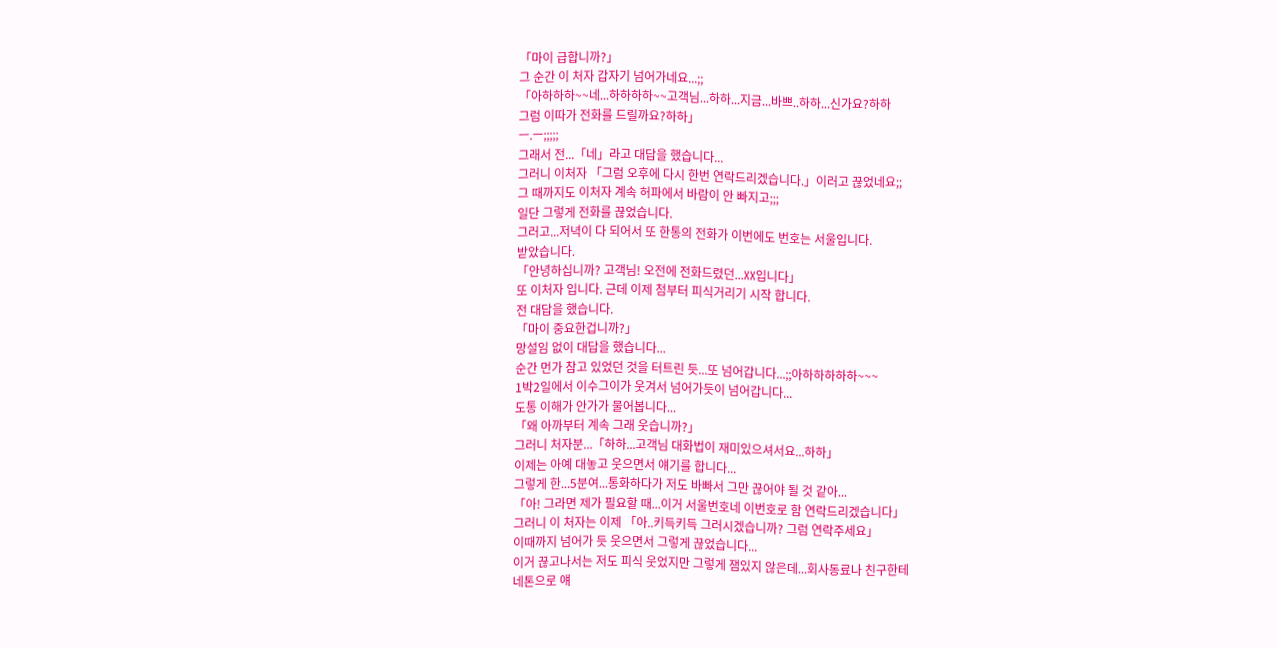「마이 급합니까?」
그 순간 이 처자 갑자기 넘어가네요...;;
「아하하하~~네...하하하하~~고객님...하하...지금...바쁘..하하...신가요?하하
그럼 이따가 전화를 드릴까요?하하」
ㅡ.ㅡ;;;;;
그래서 전...「네」라고 대답을 했습니다...
그러니 이처자 「그럼 오후에 다시 한번 연락드리겠습니다.」이러고 끊었네요;;
그 때까지도 이처자 계속 허파에서 바람이 안 빠지고;;;
일단 그렇게 전화를 끊었습니다.
그러고...저녁이 다 되어서 또 한통의 전화가 이번에도 번호는 서울입니다.
받았습니다.
「안녕하십니까? 고객님! 오전에 전화드렸던...XX입니다」
또 이처자 입니다. 근데 이제 첨부터 피식거리기 시작 합니다.
전 대답을 했습니다.
「마이 중요한겁니까?」
망설임 없이 대답을 했습니다...
순간 먼가 참고 있었던 것을 터트린 듯...또 넘어갑니다...;;아하하하하하~~~
1박2일에서 이수그이가 웃겨서 넘어가듯이 넘어갑니다...
도통 이해가 안가가 물어봅니다...
「왜 아까부터 계속 그래 웃습니까?」
그러니 처자분...「하하...고객님 대화법이 재미있으셔서요...하하」
이제는 아예 대놓고 웃으면서 얘기를 합니다...
그렇게 한...5분여...통화하다가 저도 바빠서 그만 끊어야 될 것 같아...
「아! 그라면 제가 필요할 때...이거 서울번호네 이번호로 함 연락드리겠습니다」
그러니 이 처자는 이제 「아..키득키득 그러시겠습니까? 그럼 연락주세요」
이때까지 넘어가 듯 웃으면서 그렇게 끊었습니다...
이거 끊고나서는 저도 피식 웃었지만 그렇게 잼있지 않은데...회사동료나 친구한테
네톤으로 얘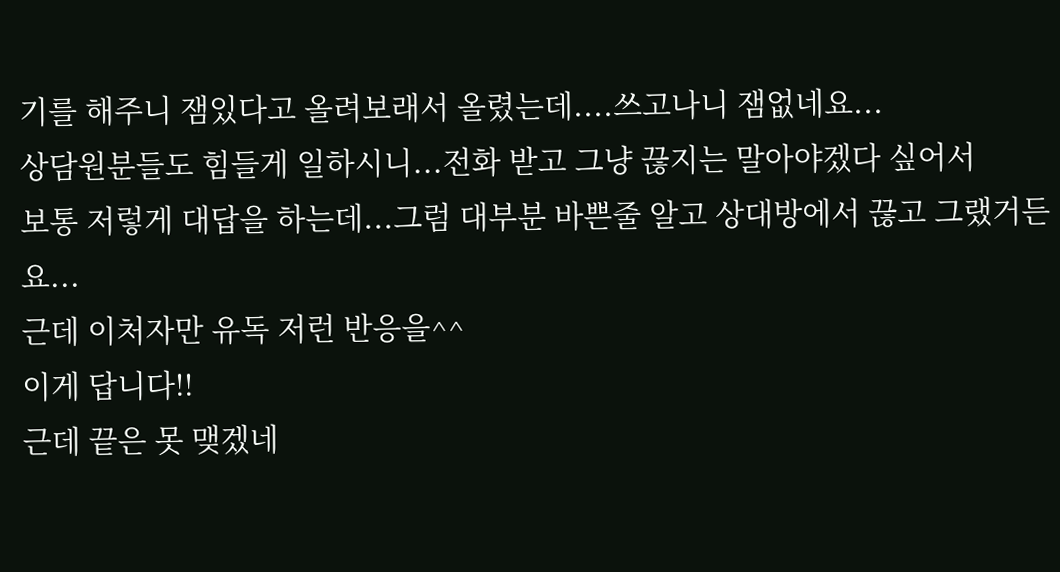기를 해주니 잼있다고 올려보래서 올렸는데....쓰고나니 잼없네요...
상담원분들도 힘들게 일하시니...전화 받고 그냥 끊지는 말아야겠다 싶어서
보통 저렇게 대답을 하는데...그럼 대부분 바쁜줄 알고 상대방에서 끊고 그랬거든요...
근데 이처자만 유독 저런 반응을^^
이게 답니다!!
근데 끝은 못 맺겠네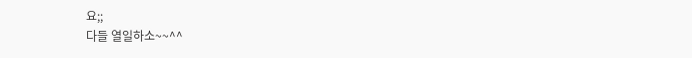요;;
다들 열일하소~~^^